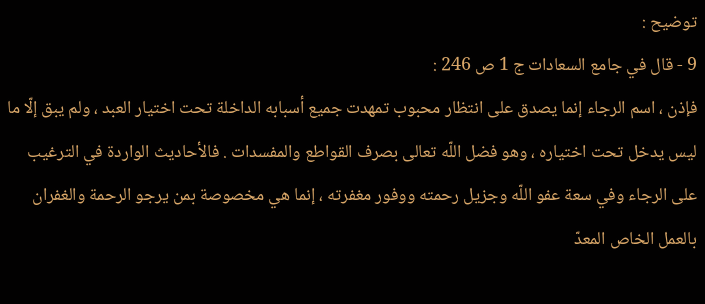توضيح :
9 - قال في جامع السعادات ج 1 ص 246 :
فإذن ، اسم الرجاء إنما يصدق على انتظار محبوب تمهدت جميع أسبابه الداخلة تحت اختيار العبد ، ولم يبق إلّا ما ليس يدخل تحت اختياره ، وهو فضل اللّه تعالى بصرف القواطع والمفسدات . فالأحاديث الواردة في الترغيب على الرجاء وفي سعة عفو اللّه وجزيل رحمته ووفور مغفرته ، إنما هي مخصوصة بمن يرجو الرحمة والغفران بالعمل الخاص المعدّ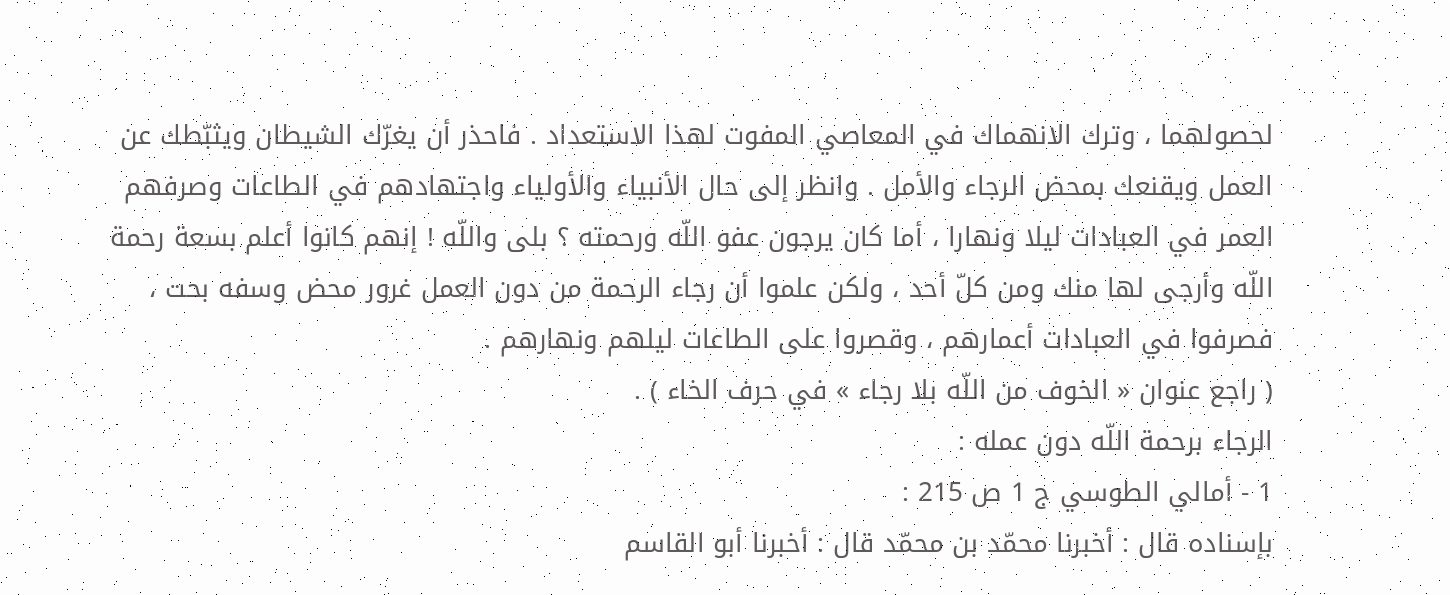لحصولهما ، وترك الانهماك في المعاصي المفوت لهذا الاستعداد . فاحذر أن يغرّك الشيطان ويثبّطك عن العمل ويقنعك بمحض الرجاء والأمل . وانظر إلى حال الأنبياء والأولياء واجتهادهم في الطاعات وصرفهم العمر في العبادات ليلا ونهارا ، أما كان يرجون عفو اللّه ورحمته ؟ بلى واللّه ! إنهم كانوا أعلم بسعة رحمة اللّه وأرجى لها منك ومن كلّ أحد ، ولكن علموا أن رجاء الرحمة من دون العمل غرور محض وسفه بحت ، فصرفوا في العبادات أعمارهم ، وقصروا على الطاعات ليلهم ونهارهم .
( راجع عنوان « الخوف من اللّه بلا رجاء » في حرف الخاء ) .
الرجاء برحمة اللّه دون عمله :
1 - أمالي الطوسي ج 1 ص 215 :
بإسناده قال : أخبرنا محمّد بن محمّد قال : أخبرنا أبو القاسم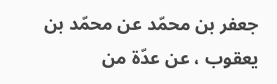جعفر بن محمّد عن محمّد بن يعقوب ، عن عدّة من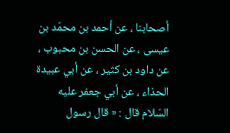أصحابنا ، عن أحمد بن محمّد بن عيسى ، عن الحسن بن محبوب ، عن داود بن كثير ، عن أبي عبيدة الحذاء ، عن أبي جعفر عليه السّلام قال : « قال رسول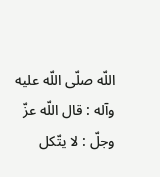اللّه صلّى اللّه عليه وآله : قال اللّه عزّ وجلّ : لا يتّكل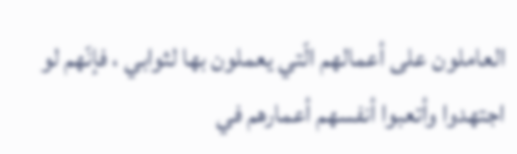العاملون على أعمالهم الّتي يعملون بها لثوابي ، فإنّهم لو اجتهدوا وأتعبوا أنفسهم أعمارهم في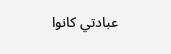عبادتي كانوا